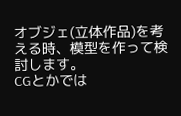オブジェ(立体作品)を考える時、模型を作って検討します。
CGとかでは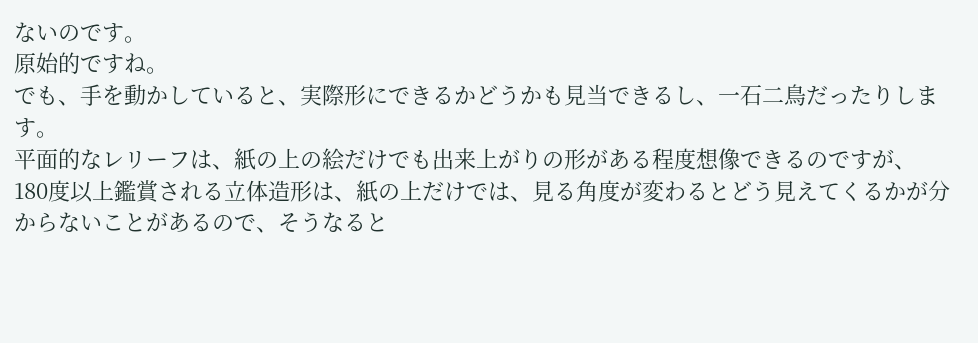ないのです。
原始的ですね。
でも、手を動かしていると、実際形にできるかどうかも見当できるし、一石二鳥だったりします。
平面的なレリーフは、紙の上の絵だけでも出来上がりの形がある程度想像できるのですが、
180度以上鑑賞される立体造形は、紙の上だけでは、見る角度が変わるとどう見えてくるかが分からないことがあるので、そうなると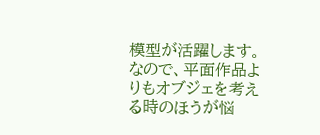模型が活躍します。
なので、平面作品よりもオブジェを考える時のほうが悩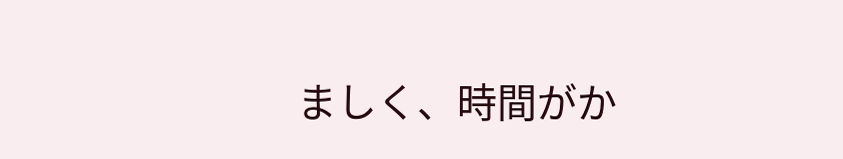ましく、時間がか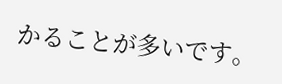かることが多いです。